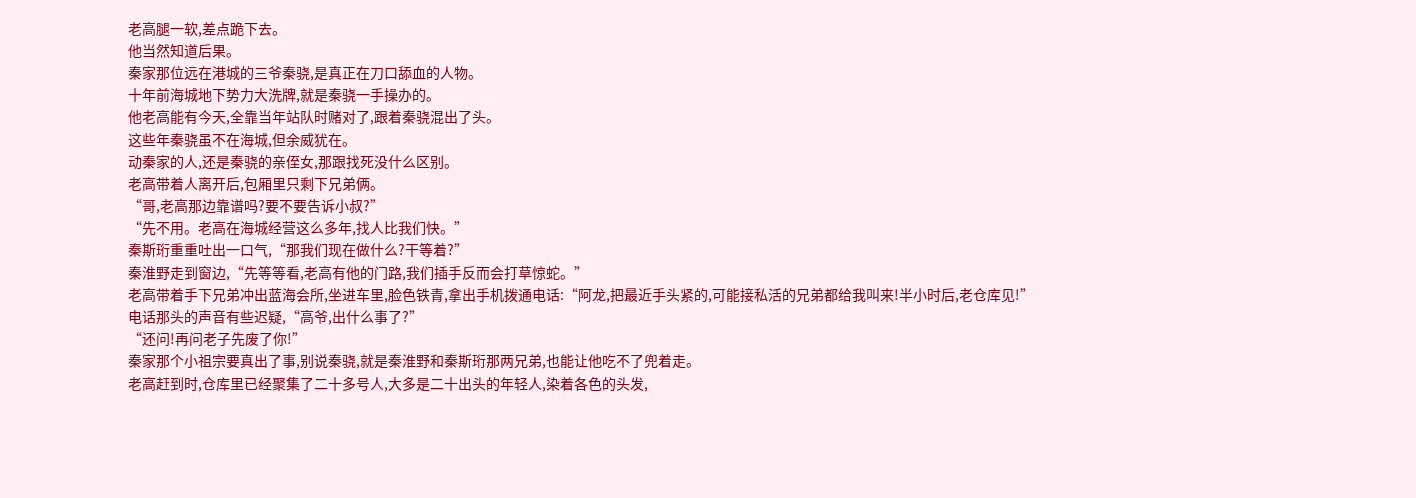老高腿一软,差点跪下去。
他当然知道后果。
秦家那位远在港城的三爷秦骁,是真正在刀口舔血的人物。
十年前海城地下势力大洗牌,就是秦骁一手操办的。
他老高能有今天,全靠当年站队时赌对了,跟着秦骁混出了头。
这些年秦骁虽不在海城,但余威犹在。
动秦家的人,还是秦骁的亲侄女,那跟找死没什么区别。
老高带着人离开后,包厢里只剩下兄弟俩。
“哥,老高那边靠谱吗?要不要告诉小叔?”
“先不用。老高在海城经营这么多年,找人比我们快。”
秦斯珩重重吐出一口气,“那我们现在做什么?干等着?”
秦淮野走到窗边,“先等等看,老高有他的门路,我们插手反而会打草惊蛇。”
老高带着手下兄弟冲出蓝海会所,坐进车里,脸色铁青,拿出手机拨通电话:“阿龙,把最近手头紧的,可能接私活的兄弟都给我叫来!半小时后,老仓库见!”
电话那头的声音有些迟疑,“高爷,出什么事了?”
“还问!再问老子先废了你!”
秦家那个小祖宗要真出了事,别说秦骁,就是秦淮野和秦斯珩那两兄弟,也能让他吃不了兜着走。
老高赶到时,仓库里已经聚集了二十多号人,大多是二十出头的年轻人,染着各色的头发,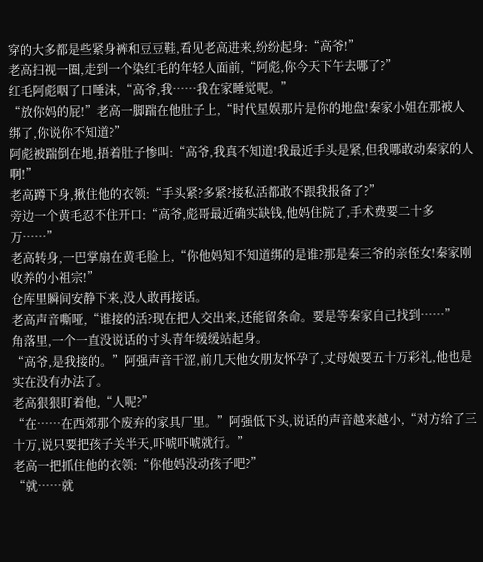穿的大多都是些紧身裤和豆豆鞋,看见老高进来,纷纷起身:“高爷!”
老高扫视一圈,走到一个染红毛的年轻人面前,“阿彪,你今天下午去哪了?”
红毛阿彪咽了口唾沫,“高爷,我……我在家睡觉呢。”
“放你妈的屁!”老高一脚踹在他肚子上,“时代星娱那片是你的地盘!秦家小姐在那被人绑了,你说你不知道?”
阿彪被踹倒在地,捂着肚子惨叫:“高爷,我真不知道!我最近手头是紧,但我哪敢动秦家的人啊!”
老高蹲下身,揪住他的衣领:“手头紧?多紧?接私活都敢不跟我报备了?”
旁边一个黄毛忍不住开口:“高爷,彪哥最近确实缺钱,他妈住院了,手术费要二十多万……”
老高转身,一巴掌扇在黄毛脸上,“你他妈知不知道绑的是谁?那是秦三爷的亲侄女!秦家刚收养的小祖宗!”
仓库里瞬间安静下来,没人敢再接话。
老高声音嘶哑,“谁接的活?现在把人交出来,还能留条命。要是等秦家自己找到……”
角落里,一个一直没说话的寸头青年缓缓站起身。
“高爷,是我接的。”阿强声音干涩,前几天他女朋友怀孕了,丈母娘要五十万彩礼,他也是实在没有办法了。
老高狠狠盯着他,“人呢?”
“在……在西郊那个废弃的家具厂里。”阿强低下头,说话的声音越来越小,“对方给了三十万,说只要把孩子关半天,吓唬吓唬就行。”
老高一把抓住他的衣领:“你他妈没动孩子吧?”
“就……就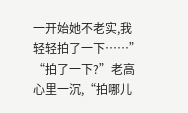一开始她不老实,我轻轻拍了一下……”
“拍了一下?”老高心里一沉,“拍哪儿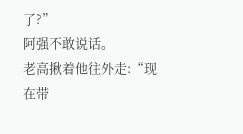了?”
阿强不敢说话。
老高揪着他往外走:“现在带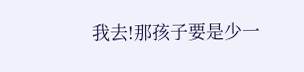我去!那孩子要是少一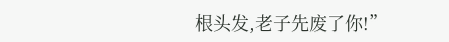根头发,老子先废了你!”